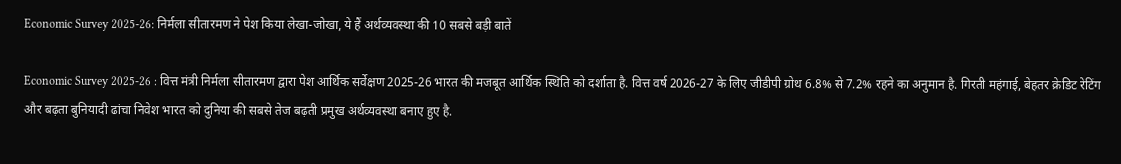Economic Survey 2025-26: निर्मला सीतारमण ने पेश किया लेखा-जोखा, ये हैं अर्थव्यवस्था की 10 सबसे बड़ी बातें

Economic Survey 2025-26 : वित्त मंत्री निर्मला सीतारमण द्वारा पेश आर्थिक सर्वेक्षण 2025-26 भारत की मजबूत आर्थिक स्थिति को दर्शाता है. वित्त वर्ष 2026-27 के लिए जीडीपी ग्रोथ 6.8% से 7.2% रहने का अनुमान है. गिरती महंगाई, बेहतर क्रेडिट रेटिंग और बढ़ता बुनियादी ढांचा निवेश भारत को दुनिया की सबसे तेज बढ़ती प्रमुख अर्थव्यवस्था बनाए हुए है.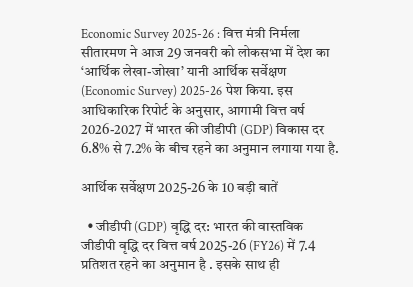Economic Survey 2025-26 : वित्त मंत्री निर्मला सीतारमण ने आज 29 जनवरी को लोकसभा में देश का ‘आर्थिक लेखा-जोखा’ यानी आर्थिक सर्वेक्षण (Economic Survey) 2025-26 पेश किया. इस आधिकारिक रिपोर्ट के अनुसार, आगामी वित्त वर्ष 2026-2027 में भारत की जीडीपी (GDP) विकास दर 6.8% से 7.2% के बीच रहने का अनुमान लगाया गया है.

आर्थिक सर्वेक्षण 2025-26 के 10 बड़ी बातें

  • जीडीपी (GDP) वृद्धि दर: भारत की वास्तविक जीडीपी वृद्धि दर वित्त वर्ष 2025-26 (FY26) में 7.4 प्रतिशत रहने का अनुमान है . इसके साथ ही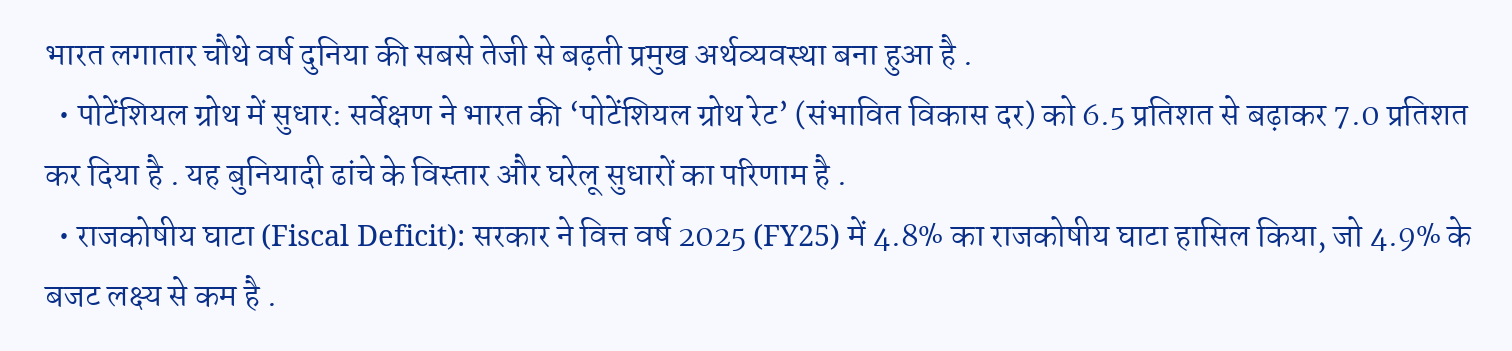भारत लगातार चौथे वर्ष दुनिया की सबसे तेजी से बढ़ती प्रमुख अर्थव्यवस्था बना हुआ है .
  • पोटेंशियल ग्रोथ में सुधार: सर्वेक्षण ने भारत की ‘पोटेंशियल ग्रोथ रेट’ (संभावित विकास दर) को 6.5 प्रतिशत से बढ़ाकर 7.0 प्रतिशत कर दिया है . यह बुनियादी ढांचे के विस्तार और घरेलू सुधारों का परिणाम है .
  • राजकोषीय घाटा (Fiscal Deficit): सरकार ने वित्त वर्ष 2025 (FY25) में 4.8% का राजकोषीय घाटा हासिल किया, जो 4.9% के बजट लक्ष्य से कम है .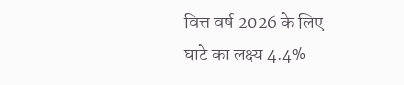वित्त वर्ष 2026 के लिए घाटे का लक्ष्य 4.4%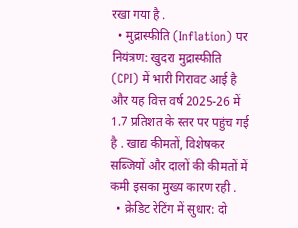रखा गया है .
  • मुद्रास्फीति (Inflation) पर नियंत्रण: खुदरा मुद्रास्फीति (CPI) में भारी गिरावट आई है और यह वित्त वर्ष 2025-26 में 1.7 प्रतिशत के स्तर पर पहुंच गई है . खाद्य कीमतों, विशेषकर सब्जियों और दालों की कीमतों में कमी इसका मुख्य कारण रही .
  • क्रेडिट रेटिंग में सुधार: दो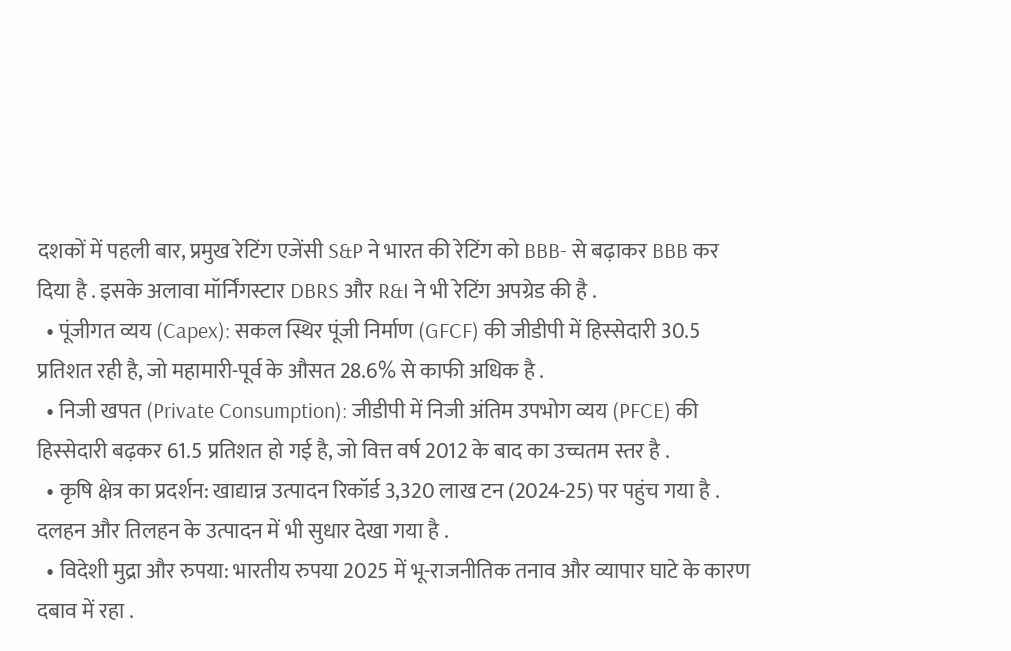दशकों में पहली बार, प्रमुख रेटिंग एजेंसी S&P ने भारत की रेटिंग को BBB- से बढ़ाकर BBB कर दिया है . इसके अलावा मॉर्निंगस्टार DBRS और R&I ने भी रेटिंग अपग्रेड की है .
  • पूंजीगत व्यय (Capex): सकल स्थिर पूंजी निर्माण (GFCF) की जीडीपी में हिस्सेदारी 30.5 प्रतिशत रही है, जो महामारी-पूर्व के औसत 28.6% से काफी अधिक है .
  • निजी खपत (Private Consumption): जीडीपी में निजी अंतिम उपभोग व्यय (PFCE) की हिस्सेदारी बढ़कर 61.5 प्रतिशत हो गई है, जो वित्त वर्ष 2012 के बाद का उच्चतम स्तर है .
  • कृषि क्षेत्र का प्रदर्शन: खाद्यान्न उत्पादन रिकॉर्ड 3,320 लाख टन (2024-25) पर पहुंच गया है . दलहन और तिलहन के उत्पादन में भी सुधार देखा गया है .
  • विदेशी मुद्रा और रुपया: भारतीय रुपया 2025 में भू-राजनीतिक तनाव और व्यापार घाटे के कारण दबाव में रहा .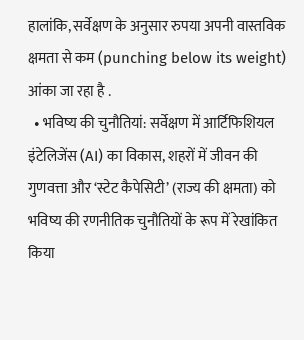हालांकि, सर्वेक्षण के अनुसार रुपया अपनी वास्तविक क्षमता से कम (punching below its weight) आंका जा रहा है .
  • भविष्य की चुनौतियां: सर्वेक्षण में आर्टिफिशियल इंटेलिजेंस (AI) का विकास, शहरों में जीवन की गुणवत्ता और ‘स्टेट कैपेसिटी’ (राज्य की क्षमता) को भविष्य की रणनीतिक चुनौतियों के रूप में रेखांकित किया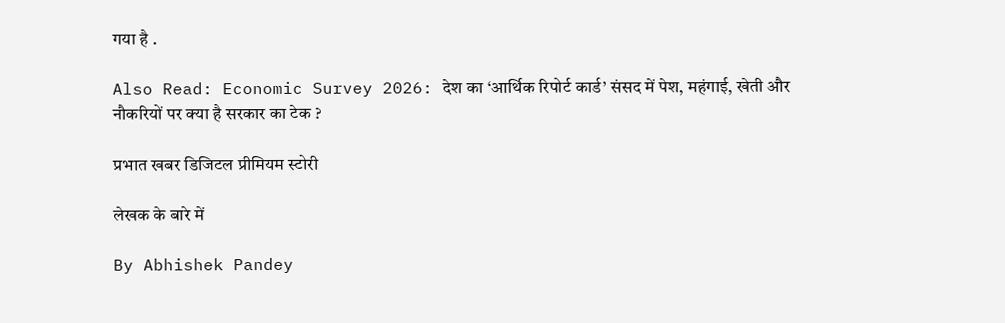गया है .

Also Read: Economic Survey 2026: देश का ‘आर्थिक रिपोर्ट कार्ड’ संसद में पेश, महंगाई, खेती और नौकरियों पर क्या है सरकार का टेक ?

प्रभात खबर डिजिटल प्रीमियम स्टोरी

लेखक के बारे में

By Abhishek Pandey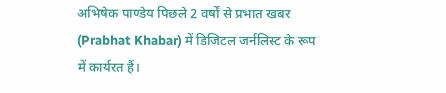अभिषेक पाण्डेय पिछले 2 वर्षों से प्रभात खबर (Prabhat Khabar) में डिजिटल जर्नलिस्ट के रूप में कार्यरत हैं।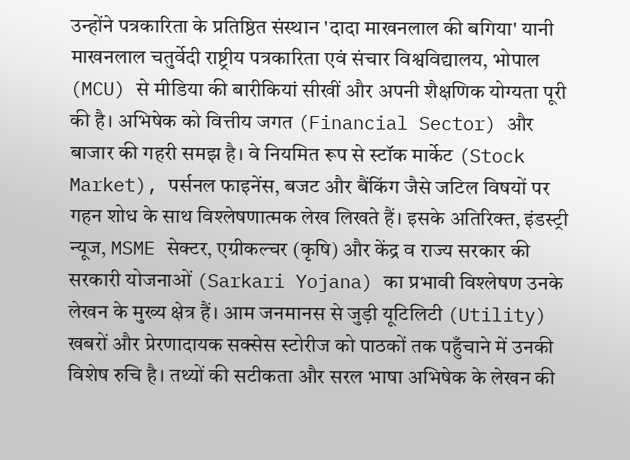उन्होंने पत्रकारिता के प्रतिष्ठित संस्थान 'दादा माखनलाल की बगिया' यानी माखनलाल चतुर्वेदी राष्ट्रीय पत्रकारिता एवं संचार विश्वविद्यालय, भोपाल (MCU) से मीडिया की बारीकियां सीखीं और अपनी शैक्षणिक योग्यता पूरी की है। अभिषेक को वित्तीय जगत (Financial Sector) और बाजार की गहरी समझ है। वे नियमित रूप से स्टॉक मार्केट (Stock Market), पर्सनल फाइनेंस, बजट और बैंकिंग जैसे जटिल विषयों पर गहन शोध के साथ विश्लेषणात्मक लेख लिखते हैं। इसके अतिरिक्त, इंडस्ट्री न्यूज, MSME सेक्टर, एग्रीकल्चर (कृषि) और केंद्र व राज्य सरकार की सरकारी योजनाओं (Sarkari Yojana) का प्रभावी विश्लेषण उनके लेखन के मुख्य क्षेत्र हैं। आम जनमानस से जुड़ी यूटिलिटी (Utility) खबरों और प्रेरणादायक सक्सेस स्टोरीज को पाठकों तक पहुँचाने में उनकी विशेष रुचि है। तथ्यों की सटीकता और सरल भाषा अभिषेक के लेखन की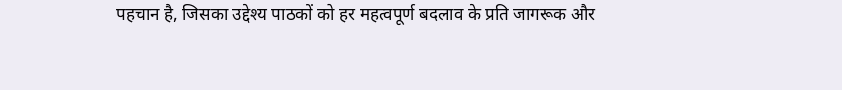पहचान है, जिसका उद्देश्य पाठकों को हर महत्वपूर्ण बदलाव के प्रति जागरूक और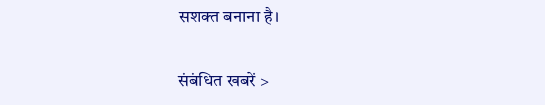सशक्त बनाना है।

संबंधित खबरें >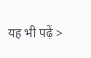यह भी पढ़ें >